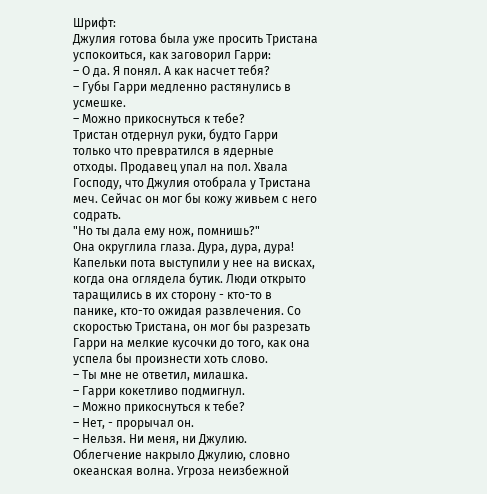Шрифт:
Джулия готова была уже просить Тристана успокоиться, как заговорил Гарри:
– О да. Я понял. А как насчет тебя?
– Губы Гарри медленно растянулись в усмешке.
– Можно прикоснуться к тебе?
Тристан отдернул руки, будто Гарри только что превратился в ядерные отходы. Продавец упал на пол. Хвала Господу, что Джулия отобрала у Тристана меч. Сейчас он мог бы кожу живьем с него содрать.
"Но ты дала ему нож, помнишь?"
Она округлила глаза. Дура, дура, дура! Капельки пота выступили у нее на висках, когда она оглядела бутик. Люди открыто таращились в их сторону - кто-то в панике, кто-то ожидая развлечения. Со скоростью Тристана, он мог бы разрезать Гарри на мелкие кусочки до того, как она успела бы произнести хоть слово.
– Ты мне не ответил, милашка.
– Гарри кокетливо подмигнул.
– Можно прикоснуться к тебе?
– Нет, - прорычал он.
– Нельзя. Ни меня, ни Джулию.
Облегчение накрыло Джулию, словно океанская волна. Угроза неизбежной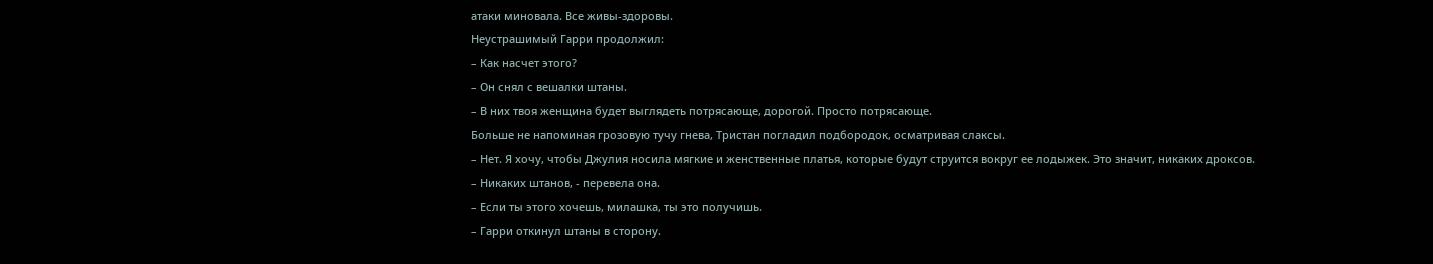атаки миновала. Все живы-здоровы.
Неустрашимый Гарри продолжил:
– Как насчет этого?
– Он снял с вешалки штаны.
– В них твоя женщина будет выглядеть потрясающе, дорогой. Просто потрясающе.
Больше не напоминая грозовую тучу гнева, Тристан погладил подбородок, осматривая слаксы.
– Нет. Я хочу, чтобы Джулия носила мягкие и женственные платья, которые будут струится вокруг ее лодыжек. Это значит, никаких дроксов.
– Никаких штанов, - перевела она.
– Если ты этого хочешь, милашка, ты это получишь.
– Гарри откинул штаны в сторону.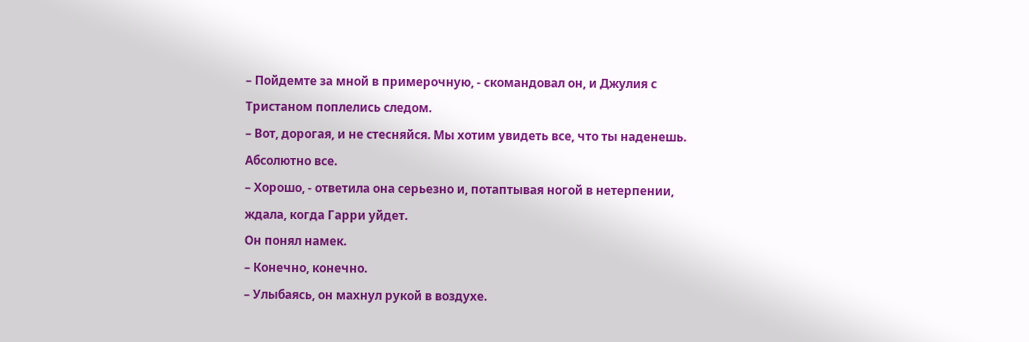– Пойдемте за мной в примерочную, - скомандовал он, и Джулия с Тристаном поплелись следом.
– Вот, дорогая, и не стесняйся. Мы хотим увидеть все, что ты наденешь. Абсолютно все.
– Хорошо, - ответила она серьезно и, потаптывая ногой в нетерпении, ждала, когда Гарри уйдет.
Он понял намек.
– Конечно, конечно.
– Улыбаясь, он махнул рукой в воздухе.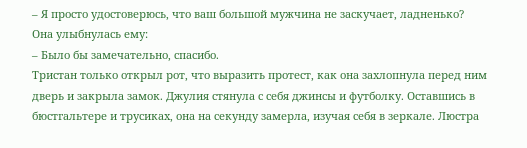– Я просто удостоверюсь, что ваш большой мужчина не заскучает, ладненько?
Она улыбнулась ему:
– Было бы замечательно, спасибо.
Тристан только открыл рот, что выразить протест, как она захлопнула перед ним дверь и закрыла замок. Джулия стянула с себя джинсы и футболку. Оставшись в бюстгальтере и трусиках, она на секунду замерла, изучая себя в зеркале. Люстра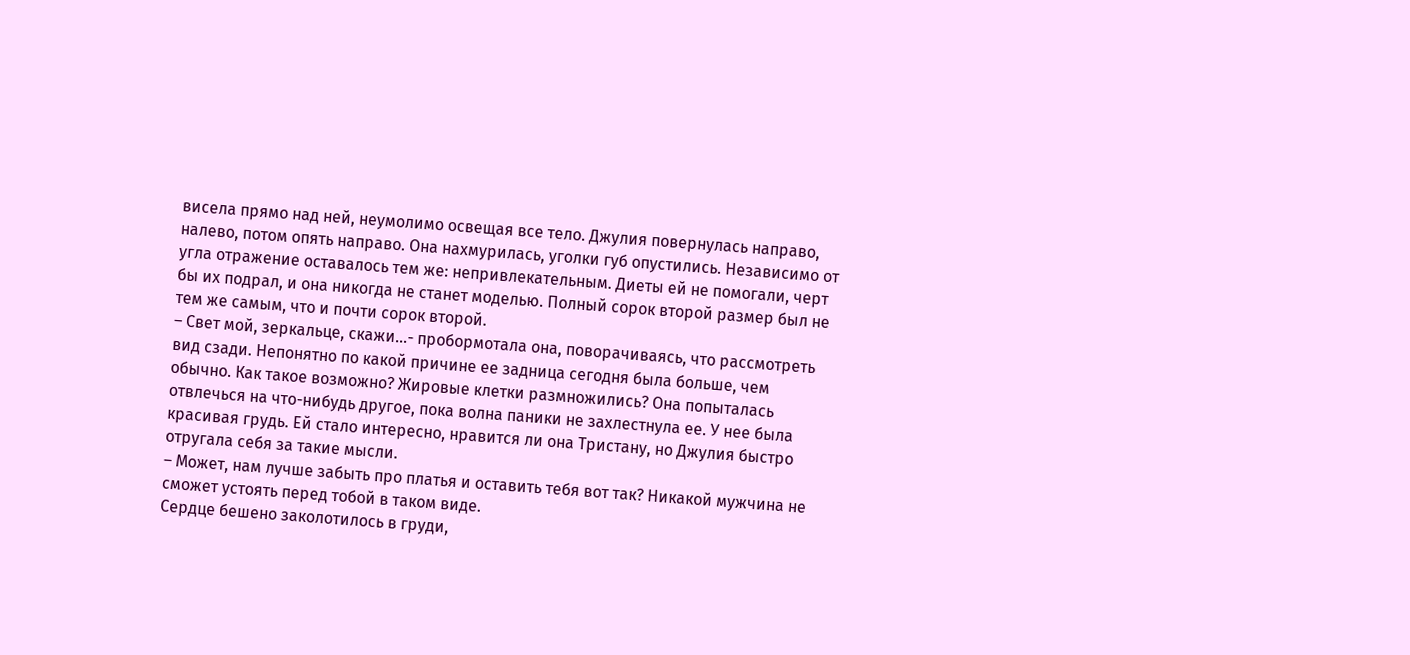висела прямо над ней, неумолимо освещая все тело. Джулия повернулась направо, налево, потом опять направо. Она нахмурилась, уголки губ опустились. Независимо от угла отражение оставалось тем же: непривлекательным. Диеты ей не помогали, черт бы их подрал, и она никогда не станет моделью. Полный сорок второй размер был не тем же самым, что и почти сорок второй.
– Свет мой, зеркальце, скажи...- пробормотала она, поворачиваясь, что рассмотреть вид сзади. Непонятно по какой причине ее задница сегодня была больше, чем обычно. Как такое возможно? Жировые клетки размножились? Она попыталась отвлечься на что-нибудь другое, пока волна паники не захлестнула ее. У нее была красивая грудь. Ей стало интересно, нравится ли она Тристану, но Джулия быстро отругала себя за такие мысли.
– Может, нам лучше забыть про платья и оставить тебя вот так? Никакой мужчина не сможет устоять перед тобой в таком виде.
Сердце бешено заколотилось в груди,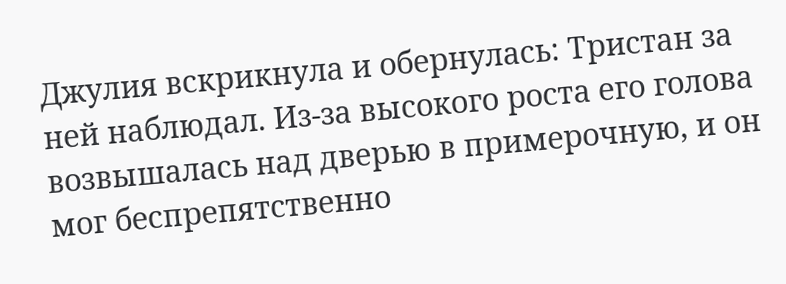Джулия вскрикнула и обернулась: Тристан за ней наблюдал. Из-за высокого роста его голова возвышалась над дверью в примерочную, и он мог беспрепятственно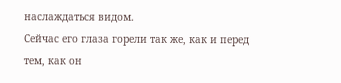наслаждаться видом.
Сейчас его глаза горели так же, как и перед тем, как он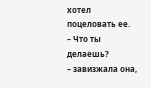хотел поцеловать ее.
– Что ты делаешь?
– завизжала она,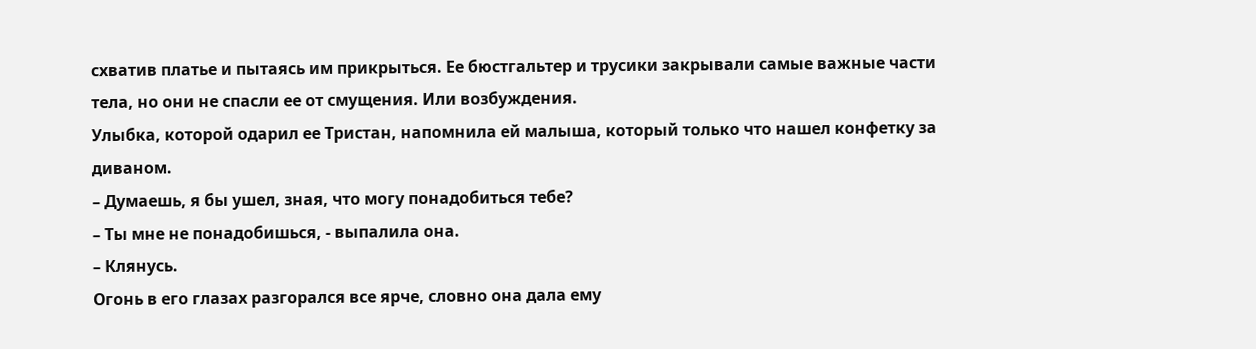схватив платье и пытаясь им прикрыться. Ее бюстгальтер и трусики закрывали самые важные части тела, но они не спасли ее от смущения. Или возбуждения.
Улыбка, которой одарил ее Тристан, напомнила ей малыша, который только что нашел конфетку за диваном.
– Думаешь, я бы ушел, зная, что могу понадобиться тебе?
– Ты мне не понадобишься, - выпалила она.
– Клянусь.
Огонь в его глазах разгорался все ярче, словно она дала ему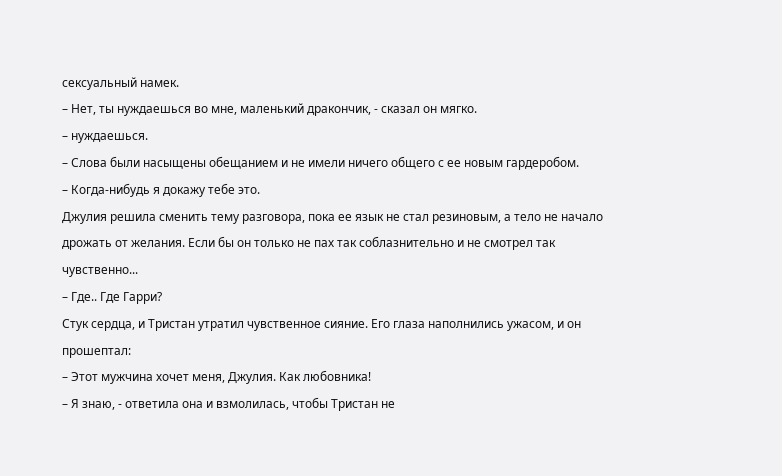сексуальный намек.
– Нет, ты нуждаешься во мне, маленький дракончик, - сказал он мягко.
– нуждаешься.
– Слова были насыщены обещанием и не имели ничего общего с ее новым гардеробом.
– Когда-нибудь я докажу тебе это.
Джулия решила сменить тему разговора, пока ее язык не стал резиновым, а тело не начало дрожать от желания. Если бы он только не пах так соблазнительно и не смотрел так чувственно...
– Где.. Где Гарри?
Стук сердца, и Тристан утратил чувственное сияние. Его глаза наполнились ужасом, и он прошептал:
– Этот мужчина хочет меня, Джулия. Как любовника!
– Я знаю, - ответила она и взмолилась, чтобы Тристан не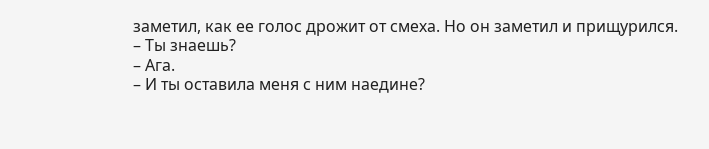заметил, как ее голос дрожит от смеха. Но он заметил и прищурился.
– Ты знаешь?
– Ага.
– И ты оставила меня с ним наедине?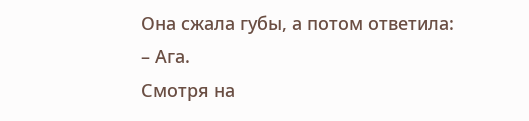Она сжала губы, а потом ответила:
– Ага.
Смотря на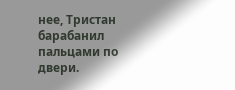нее, Тристан барабанил пальцами по двери.